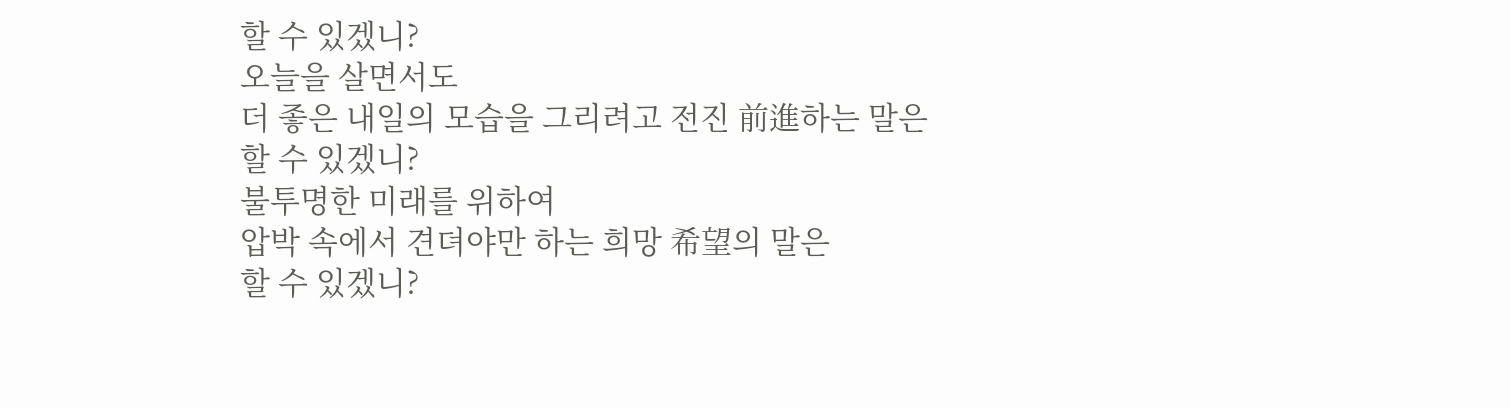할 수 있겠니?
오늘을 살면서도
더 좋은 내일의 모습을 그리려고 전진 前進하는 말은
할 수 있겠니?
불투명한 미래를 위하여
압박 속에서 견뎌야만 하는 희망 希望의 말은
할 수 있겠니?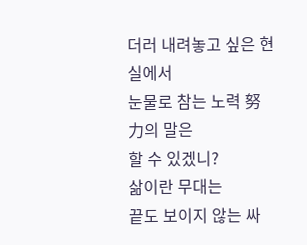더러 내려놓고 싶은 현실에서
눈물로 참는 노력 努力의 말은
할 수 있겠니?
삶이란 무대는
끝도 보이지 않는 싸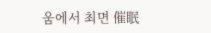움에서 최면 催眠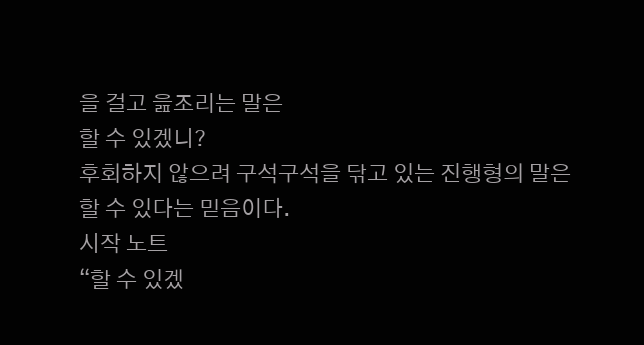을 걸고 읊조리는 말은
할 수 있겠니?
후회하지 않으려 구석구석을 닦고 있는 진행형의 말은
할 수 있다는 믿음이다.
시작 노트
“할 수 있겠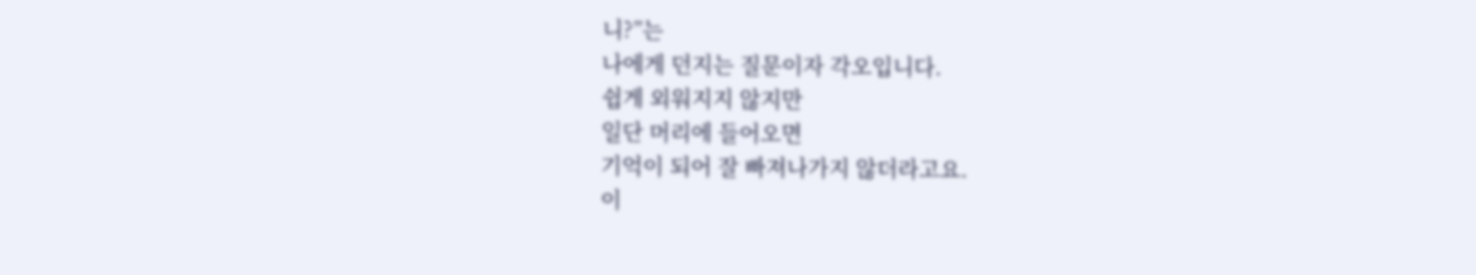니?”는
나에게 던지는 질문이자 각오입니다.
쉽게 외워지지 않지만
일단 머리에 들어오면
기억이 되어 잘 빠져나가지 않더라고요.
이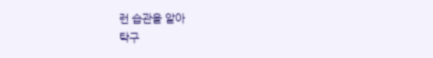런 습관을 알아
탁구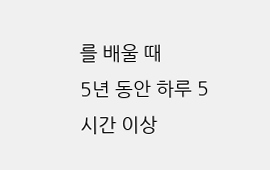를 배울 때
5년 동안 하루 5시간 이상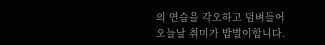의 연습을 각오하고 덤벼들어
오늘날 취미가 밥벌이합니다.